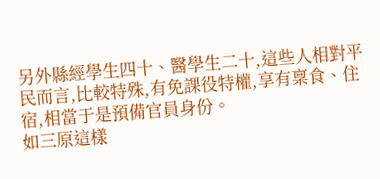另外縣經學生四十、醫學生二十,這些人相對平民而言,比較特殊,有免課役特權,享有稟食、住宿,相當于是預備官員身份。
如三原這樣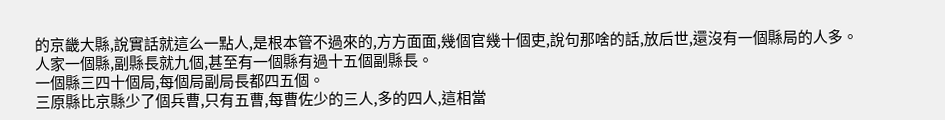的京畿大縣,說實話就這么一點人,是根本管不過來的,方方面面,幾個官幾十個吏,說句那啥的話,放后世,還沒有一個縣局的人多。
人家一個縣,副縣長就九個,甚至有一個縣有過十五個副縣長。
一個縣三四十個局,每個局副局長都四五個。
三原縣比京縣少了個兵曹,只有五曹,每曹佐少的三人,多的四人,這相當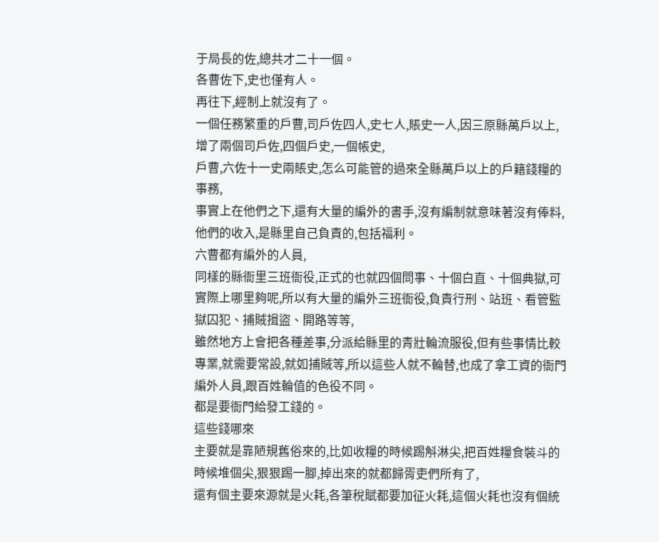于局長的佐,總共才二十一個。
各曹佐下,史也僅有人。
再往下,經制上就沒有了。
一個任務繁重的戶曹,司戶佐四人,史七人,賬史一人,因三原縣萬戶以上,增了兩個司戶佐,四個戶史,一個帳史,
戶曹,六佐十一史兩賬史,怎么可能管的過來全縣萬戶以上的戶籍錢糧的事務,
事實上在他們之下,還有大量的編外的書手,沒有編制就意味著沒有俸料,他們的收入,是縣里自己負責的,包括福利。
六曹都有編外的人員,
同樣的縣衙里三班衙役,正式的也就四個問事、十個白直、十個典獄,可實際上哪里夠呢,所以有大量的編外三班衙役,負責行刑、站班、看管監獄囚犯、捕賊揖盜、開路等等,
雖然地方上會把各種差事,分派給縣里的青壯輪流服役,但有些事情比較專業,就需要常設,就如捕賊等,所以這些人就不輪替,也成了拿工資的衙門編外人員,跟百姓輪值的色役不同。
都是要衙門給發工錢的。
這些錢哪來
主要就是靠陋規舊俗來的,比如收糧的時候踢斛淋尖,把百姓糧食裝斗的時候堆個尖,狠狠踢一腳,掉出來的就都歸胥吏們所有了,
還有個主要來源就是火耗,各筆稅賦都要加征火耗,這個火耗也沒有個統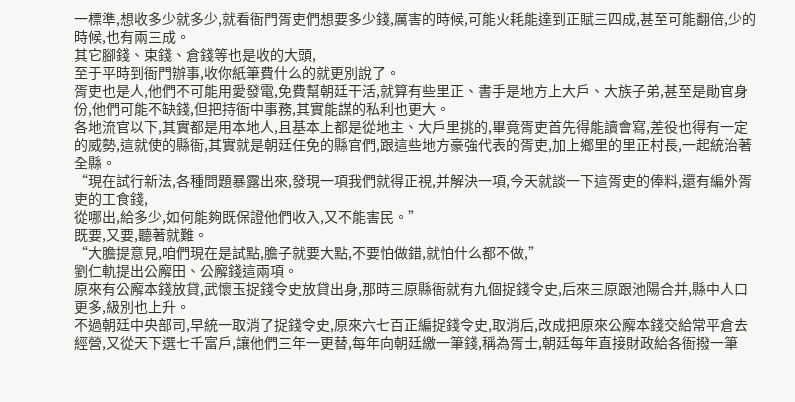一標準,想收多少就多少,就看衙門胥吏們想要多少錢,厲害的時候,可能火耗能達到正賦三四成,甚至可能翻倍,少的時候,也有兩三成。
其它腳錢、束錢、倉錢等也是收的大頭,
至于平時到衙門辦事,收你紙筆費什么的就更別說了。
胥吏也是人,他們不可能用愛發電,免費幫朝廷干活,就算有些里正、書手是地方上大戶、大族子弟,甚至是勛官身份,他們可能不缺錢,但把持衙中事務,其實能謀的私利也更大。
各地流官以下,其實都是用本地人,且基本上都是從地主、大戶里挑的,畢竟胥吏首先得能讀會寫,差役也得有一定的威勢,這就使的縣衙,其實就是朝廷任免的縣官們,跟這些地方豪強代表的胥吏,加上鄉里的里正村長,一起統治著全縣。
“現在試行新法,各種問題暴露出來,發現一項我們就得正視,并解決一項,今天就談一下這胥吏的俸料,還有編外胥吏的工食錢,
從哪出,給多少,如何能夠既保證他們收入,又不能害民。”
既要,又要,聽著就難。
“大膽提意見,咱們現在是試點,膽子就要大點,不要怕做錯,就怕什么都不做,”
劉仁軌提出公廨田、公廨錢這兩項。
原來有公廨本錢放貸,武懷玉捉錢令史放貸出身,那時三原縣衙就有九個捉錢令史,后來三原跟池陽合并,縣中人口更多,級別也上升。
不過朝廷中央部司,早統一取消了捉錢令史,原來六七百正編捉錢令史,取消后,改成把原來公廨本錢交給常平倉去經營,又從天下選七千富戶,讓他們三年一更替,每年向朝廷繳一筆錢,稱為胥士,朝廷每年直接財政給各衙撥一筆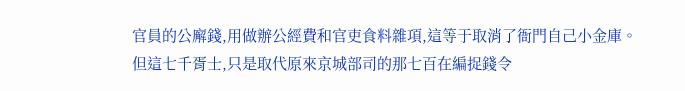官員的公廨錢,用做辦公經費和官吏食料雜項,這等于取消了衙門自己小金庫。
但這七千胥士,只是取代原來京城部司的那七百在編捉錢令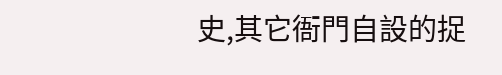史,其它衙門自設的捉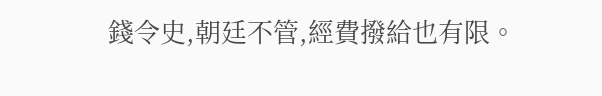錢令史,朝廷不管,經費撥給也有限。